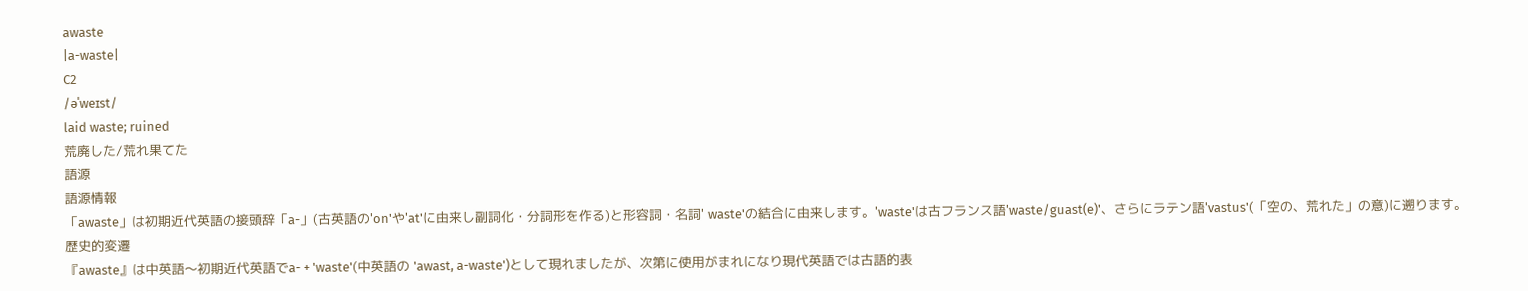awaste
|a-waste|
C2
/əˈweɪst/
laid waste; ruined
荒廃した/荒れ果てた
語源
語源情報
「awaste」は初期近代英語の接頭辞「a-」(古英語の'on'や'at'に由来し副詞化・分詞形を作る)と形容詞・名詞' waste'の結合に由来します。'waste'は古フランス語'waste/guast(e)'、さらにラテン語'vastus'(「空の、荒れた」の意)に遡ります。
歴史的変遷
『awaste』は中英語〜初期近代英語でa- + 'waste'(中英語の 'awast, a-waste')として現れましたが、次第に使用がまれになり現代英語では古語的表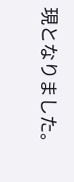現となりました。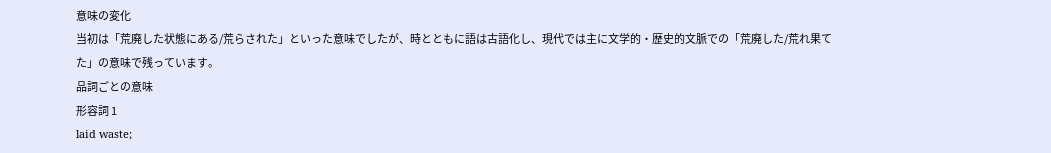意味の変化
当初は「荒廃した状態にある/荒らされた」といった意味でしたが、時とともに語は古語化し、現代では主に文学的・歴史的文脈での「荒廃した/荒れ果てた」の意味で残っています。
品詞ごとの意味
形容詞 1
laid waste;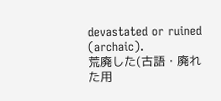devastated or ruined (archaic).
荒廃した(古語・廃れた用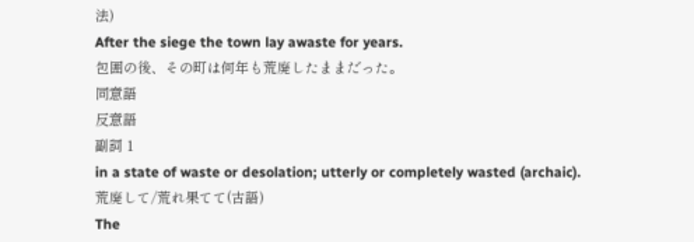法)
After the siege the town lay awaste for years.
包囲の後、その町は何年も荒廃したままだった。
同意語
反意語
副詞 1
in a state of waste or desolation; utterly or completely wasted (archaic).
荒廃して/荒れ果てて(古語)
The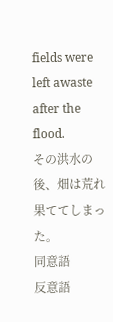fields were left awaste after the flood.
その洪水の後、畑は荒れ果ててしまった。
同意語
反意語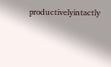productivelyintactly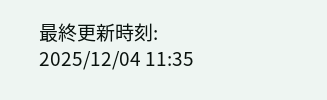最終更新時刻: 2025/12/04 11:35